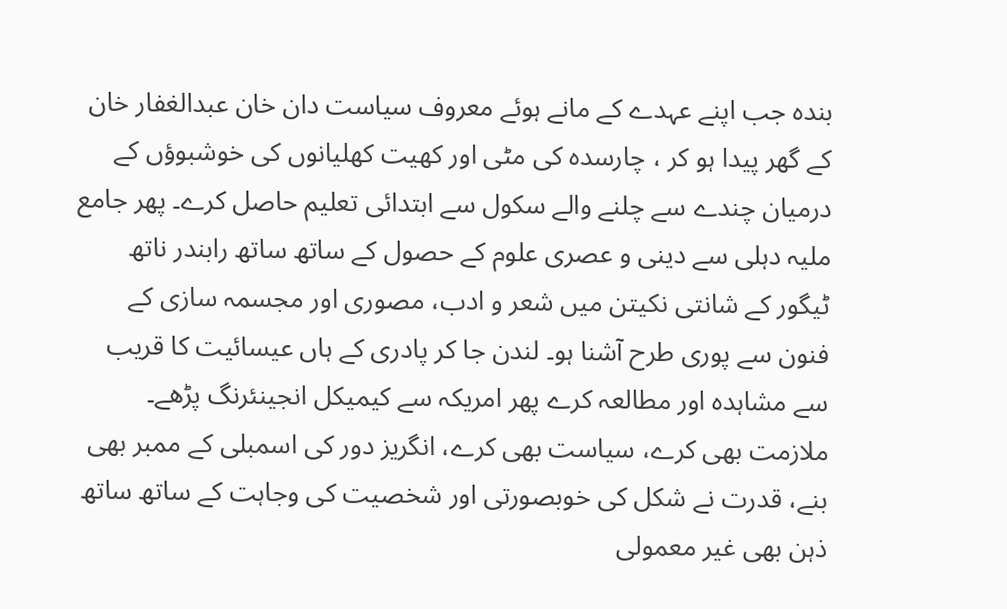بندہ جب اپنے عہدے کے مانے ہوئے معروف سیاست دان خان عبدالغفار خان کے گھر پیدا ہو کر ، چارسدہ کی مٹی اور کھیت کھلیانوں کی خوشبوؤں کے درمیان چندے سے چلنے والے سکول سے ابتدائی تعلیم حاصل کرے۔ پھر جامع ملیہ دہلی سے دینی و عصری علوم کے حصول کے ساتھ ساتھ رابندر ناتھ ٹیگور کے شانتی نکیتن میں شعر و ادب، مصوری اور مجسمہ سازی کے فنون سے پوری طرح آشنا ہو۔ لندن جا کر پادری کے ہاں عیسائیت کا قریب سے مشاہدہ اور مطالعہ کرے پھر امریکہ سے کیمیکل انجینئرنگ پڑھے۔
ملازمت بھی کرے، سیاست بھی کرے، انگریز دور کی اسمبلی کے ممبر بھی بنے، قدرت نے شکل کی خوبصورتی اور شخصیت کی وجاہت کے ساتھ ساتھ ذہن بھی غیر معمولی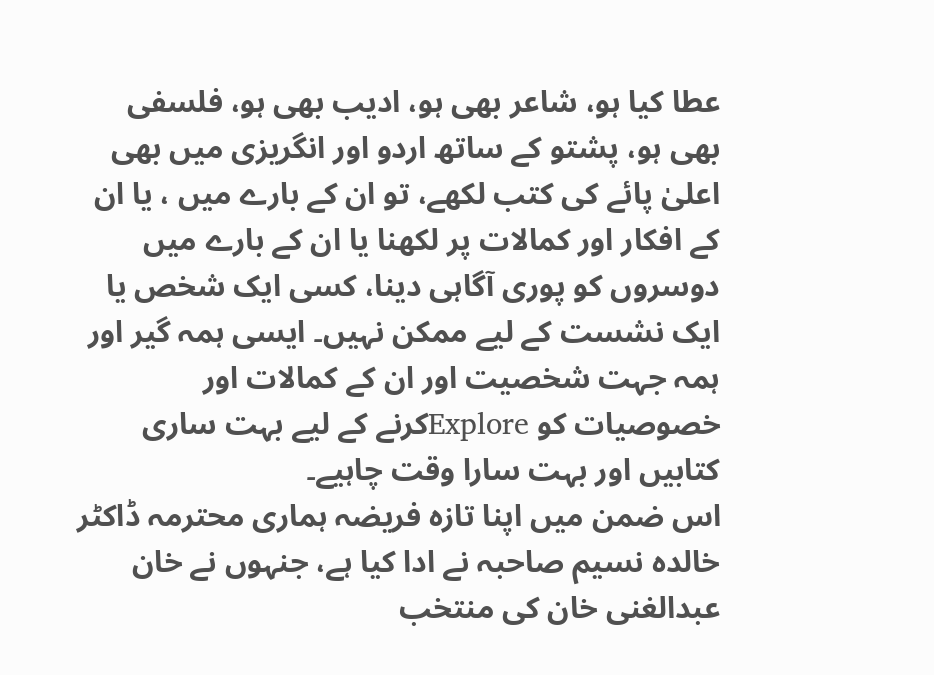عطا کیا ہو، شاعر بھی ہو، ادیب بھی ہو، فلسفی بھی ہو، پشتو کے ساتھ اردو اور انگریزی میں بھی اعلیٰ پائے کی کتب لکھے، تو ان کے بارے میں ، یا ان کے افکار اور کمالات پر لکھنا یا ان کے بارے میں دوسروں کو پوری آگاہی دینا، کسی ایک شخص یا ایک نشست کے لیے ممکن نہیں۔ ایسی ہمہ گیر اور ہمہ جہت شخصیت اور ان کے کمالات اور خصوصیات کو Exploreکرنے کے لیے بہت ساری کتابیں اور بہت سارا وقت چاہیے۔
اس ضمن میں اپنا تازہ فریضہ ہماری محترمہ ڈاکٹر خالدہ نسیم صاحبہ نے ادا کیا ہے، جنہوں نے خان عبدالغنی خان کی منتخب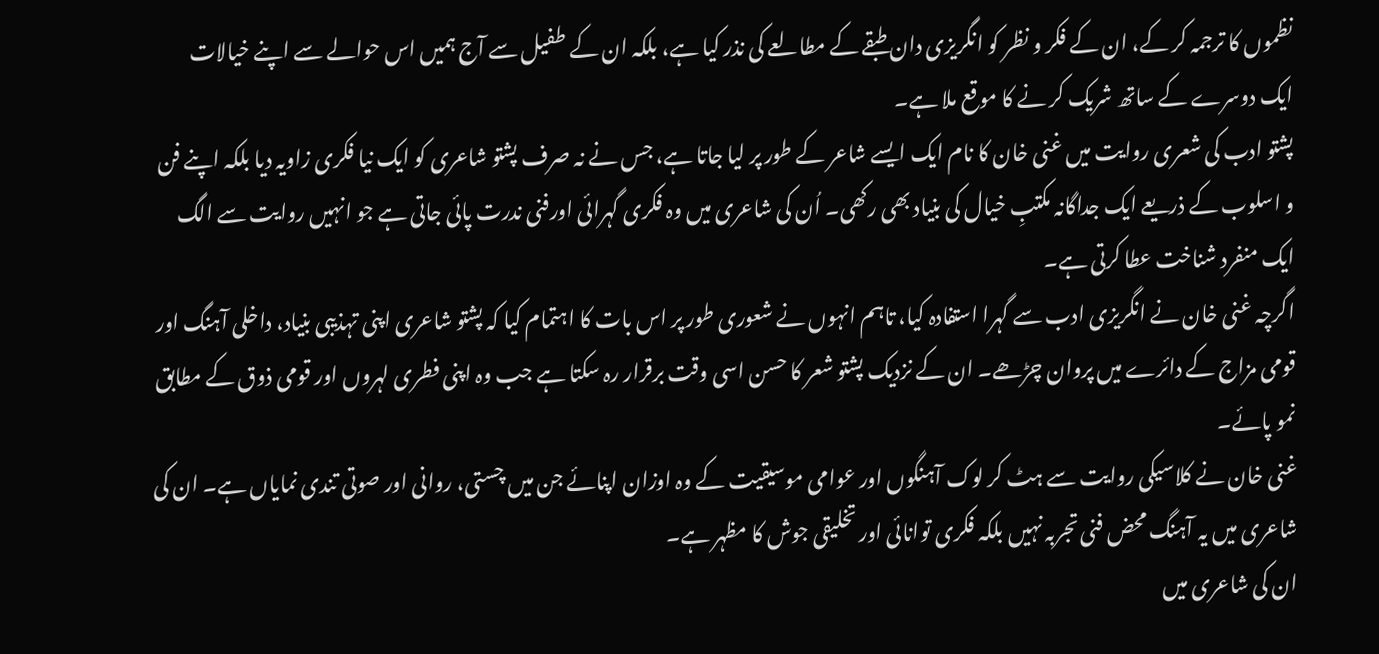نظموں کا ترجمہ کر کے، ان کے فکر و نظر کو انگریزی دان طبقے کے مطالعے کی نذر کیا ہے، بلکہ ان کے طفیل سے آج ہمیں اس حوالے سے اپنے خیالات ایک دوسرے کے ساتھ شریک کر نے کا موقع ملا ہے۔
پشتو ادب کی شعری روایت میں غنی خان کا نام ایک ایسے شاعر کے طور پر لیا جاتا ہے، جس نے نہ صرف پشتو شاعری کو ایک نیا فکری زاویہ دیا بلکہ اپنے فن و اسلوب کے ذریعے ایک جداگانہ مکتبِ خیال کی بنیاد بھی رکھی۔ اُن کی شاعری میں وہ فکری گہرائی اورفنی ندرت پائی جاتی ہے جو انہیں روایت سے الگ ایک منفرد شناخت عطا کرتی ہے۔
اگرچہ غنی خان نے انگریزی ادب سے گہرا استفادہ کیا، تاہم انہوں نے شعوری طور پر اس بات کا اہتمام کیا کہ پشتو شاعری اپنی تہذیبی بنیاد، داخلی آہنگ اور قومی مزاج کے دائرے میں پروان چڑھے۔ ان کے نزدیک پشتو شعر کا حسن اسی وقت برقرار رہ سکتا ہے جب وہ اپنی فطری لہروں اور قومی ذوق کے مطابق نمو پائے۔
غنی خان نے کلاسیکی روایت سے ہٹ کر لوک آہنگوں اور عوامی موسیقیت کے وہ اوزان اپنائے جن میں چستی، روانی اور صوتی تندی نمایاں ہے۔ ان کی شاعری میں یہ آہنگ محض فنی تجربہ نہیں بلکہ فکری توانائی اور تخلیقی جوش کا مظہر ہے۔
ان کی شاعری میں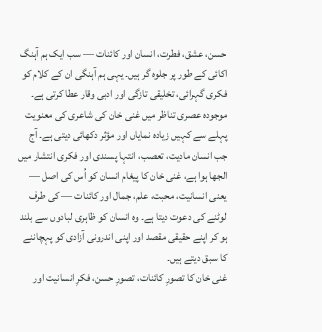حسن، عشق، فطرت، انسان اور کائنات — سب ایک ہم آہنگ اکائی کے طور پر جلوہ گر ہیں۔ یہی ہم آہنگی ان کے کلام کو فکری گہرائی، تخلیقی تازگی اور ادبی وقار عطا کرتی ہے۔
موجودہ عصری تناظر میں غنی خان کی شاعری کی معنویت پہلے سے کہیں زیادہ نمایاں اور مؤثر دکھائی دیتی ہے۔ آج جب انسان مادیت، تعصب، انتہا پسندی اور فکری انتشار میں الجھا ہوا ہے، غنی خان کا پیغام انسان کو اُس کی اصل — یعنی انسانیت، محبت، علم، جمال اور کائنات — کی طرف لوٹنے کی دعوت دیتا ہے۔ وہ انسان کو ظاہری لبادوں سے بلند ہو کر اپنے حقیقی مقصد اور اپنی اندرونی آزادی کو پہچاننے کا سبق دیتے ہیں۔
غنی خان کا تصورِ کائنات، تصورِ حسن، فکرِ انسانیت اور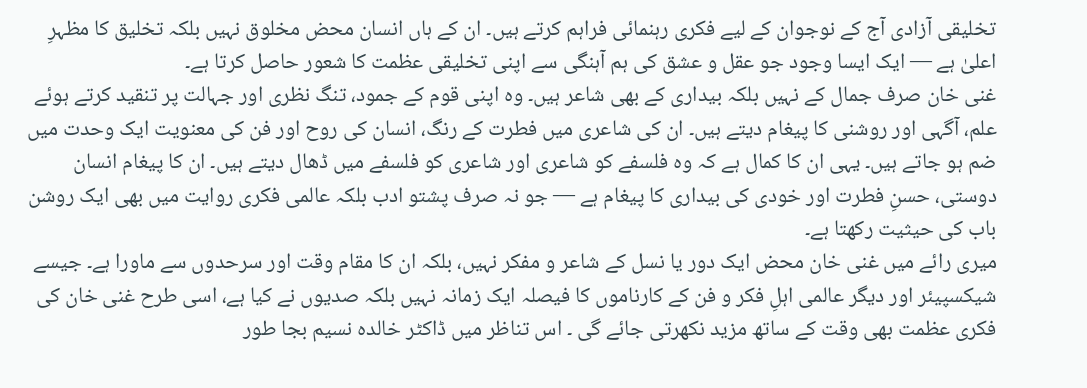تخلیقی آزادی آج کے نوجوان کے لیے فکری رہنمائی فراہم کرتے ہیں۔ ان کے ہاں انسان محض مخلوق نہیں بلکہ تخلیق کا مظہرِ اعلیٰ ہے — ایک ایسا وجود جو عقل و عشق کی ہم آہنگی سے اپنی تخلیقی عظمت کا شعور حاصل کرتا ہے۔
غنی خان صرف جمال کے نہیں بلکہ بیداری کے بھی شاعر ہیں۔ وہ اپنی قوم کے جمود، تنگ نظری اور جہالت پر تنقید کرتے ہوئے علم، آگہی اور روشنی کا پیغام دیتے ہیں۔ ان کی شاعری میں فطرت کے رنگ، انسان کی روح اور فن کی معنویت ایک وحدت میں ضم ہو جاتے ہیں۔ یہی ان کا کمال ہے کہ وہ فلسفے کو شاعری اور شاعری کو فلسفے میں ڈھال دیتے ہیں۔ ان کا پیغام انسان دوستی، حسنِ فطرت اور خودی کی بیداری کا پیغام ہے — جو نہ صرف پشتو ادب بلکہ عالمی فکری روایت میں بھی ایک روشن باب کی حیثیت رکھتا ہے۔
میری رائے میں غنی خان محض ایک دور یا نسل کے شاعر و مفکر نہیں، بلکہ ان کا مقام وقت اور سرحدوں سے ماورا ہے۔ جیسے شیکسپیئر اور دیگر عالمی اہلِ فکر و فن کے کارناموں کا فیصلہ ایک زمانہ نہیں بلکہ صدیوں نے کیا ہے، اسی طرح غنی خان کی فکری عظمت بھی وقت کے ساتھ مزید نکھرتی جائے گی ۔ اس تناظر میں ڈاکٹر خالدہ نسیم بجا طور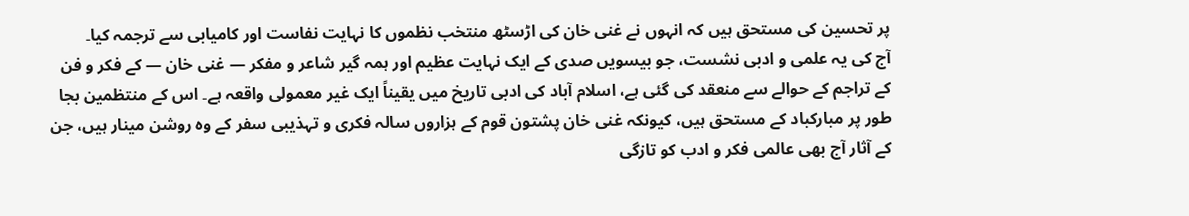پر تحسین کی مستحق ہیں کہ انہوں نے غنی خان کی اڑسٹھ منتخب نظموں کا نہایت نفاست اور کامیابی سے ترجمہ کیا۔
آج کی یہ علمی و ادبی نشست، جو بیسویں صدی کے ایک نہایت عظیم اور ہمہ گیر شاعر و مفکر — غنی خان — کے فکر و فن کے تراجم کے حوالے سے منعقد کی گئی ہے، اسلام آباد کی ادبی تاریخ میں یقیناً ایک غیر معمولی واقعہ ہے۔ اس کے منتظمین بجا طور پر مبارکباد کے مستحق ہیں، کیونکہ غنی خان پشتون قوم کے ہزاروں سالہ فکری و تہذیبی سفر کے وہ روشن مینار ہیں، جن کے آثار آج بھی عالمی فکر و ادب کو تازگی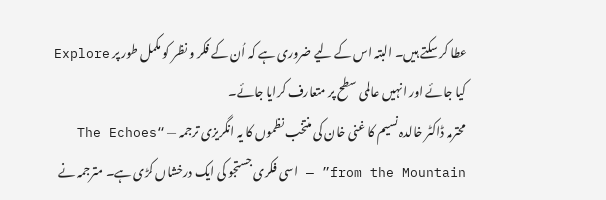عطا کر سکتے ہیں۔ البتہ اس کے لیے ضروری ہے کہ اُن کے فکر و نظر کو مکمل طور پر Explore کیا جائے اور انہیں عالمی سطح پر متعارف کرایا جائے۔
محترمہ ڈاکٹر خالدہ نسیم کا غنی خان کی منتخب نظموں کا یہ انگریزی ترجمہ — “The Echoes from the Mountain” — اسی فکری جستجو کی ایک درخشاں کڑی ہے۔ مترجمہ نے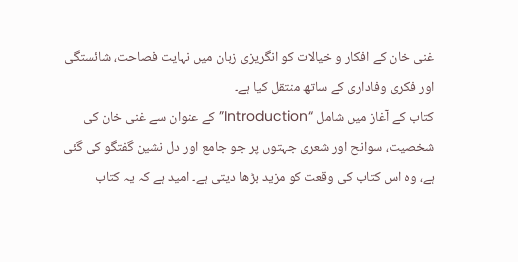غنی خان کے افکار و خیالات کو انگریزی زبان میں نہایت فصاحت، شائستگی اور فکری وفاداری کے ساتھ منتقل کیا ہے۔
کتاب کے آغاز میں شامل “Introduction” کے عنوان سے غنی خان کی شخصیت، سوانح اور شعری جہتوں پر جو جامع اور دل نشین گفتگو کی گئی ہے، وہ اس کتاب کی وقعت کو مزید بڑھا دیتی ہے۔ امید ہے کہ یہ کتاب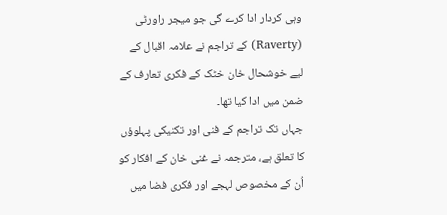وہی کردار ادا کرے گی جو میجر راورٹی (Raverty) کے تراجم نے علامہ اقبال کے لیے خوشحال خان خٹک کے فکری تعارف کے ضمن میں ادا کیا تھا۔
جہاں تک تراجم کے فنی اور تکنیکی پہلوؤں کا تعلق ہے، مترجمہ نے غنی خان کے افکار کو اُن کے مخصوص لہجے اور فکری فضا میں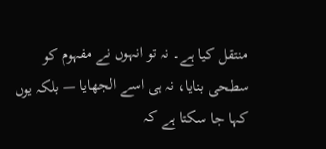منتقل کیا ہے۔ نہ تو انہوں نے مفہوم کو سطحی بنایا، نہ ہی اسے الجھایا — بلکہ یوں کہا جا سکتا ہے کہ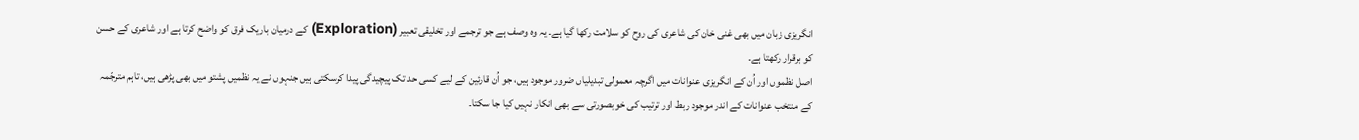انگریزی زبان میں بھی غنی خان کی شاعری کی روح کو سلامت رکھا گیا ہے۔ یہ وہ وصف ہے جو ترجمے اور تخلیقی تعبیر (Exploration) کے درمیان باریک فرق کو واضح کرتا ہے اور شاعری کے حسن کو برقرار رکھتا ہے۔
اصل نظموں اور اُن کے انگریزی عنوانات میں اگرچہ معمولی تبدیلیاں ضرور موجود ہیں، جو اُن قارئین کے لیے کسی حد تک پیچیدگی پیدا کرسکتی ہیں جنہوں نے یہ نظمیں پشتو میں بھی پڑھی ہیں، تاہم مترجّمہ کے منتخب عنوانات کے اندر موجود ربط اور ترتیب کی خوبصورتی سے بھی انکار نہیں کیا جا سکتا۔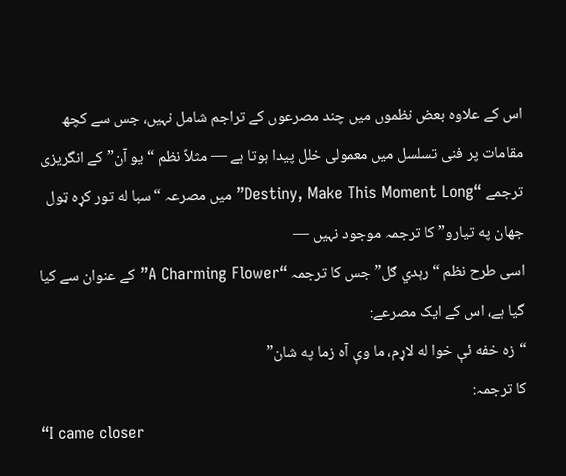اس کے علاوہ بعض نظموں میں چند مصرعوں کے تراجم شامل نہیں، جس سے کچھ مقامات پر فنی تسلسل میں معمولی خلل پیدا ہوتا ہے — مثلاً نظم “یو آن” کے انگریزی ترجمے “Destiny, Make This Moment Long” میں مصرعہ “سبا له تور کړه ټول جهان په تيارو” کا ترجمہ موجود نہیں —
اسی طرح نظم “رېدي ګل” جس کا ترجمہ “A Charming Flower” کے عنوان سے کیا گیا ہے، اس کے ایک مصرعے:
“زه خفه ئې خوا له لاړم، ما وې آه زما په شان”
کا ترجمہ:
“I came closer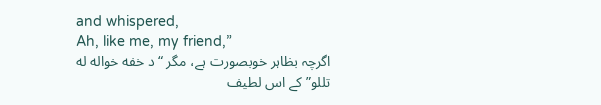and whispered,
Ah, like me, my friend,”
اگرچہ بظاہر خوبصورت ہے، مگر “د خفه خواله له تللو” کے اس لطیف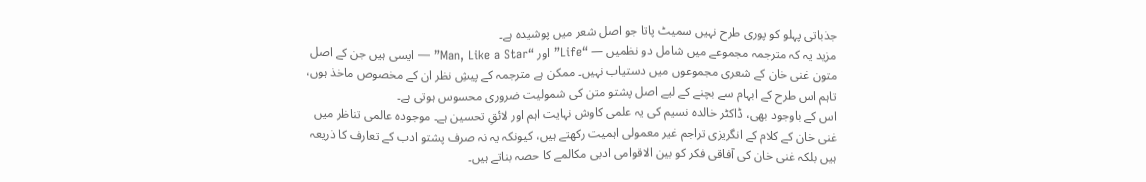جذباتی پہلو کو پوری طرح نہیں سمیٹ پاتا جو اصل شعر میں پوشیدہ ہے۔
مزید یہ کہ مترجمہ مجموعے میں شامل دو نظمیں — “Life” اور “Man, Like a Star” — ایسی ہیں جن کے اصل متون غنی خان کے شعری مجموعوں میں دستیاب نہیں۔ ممکن ہے مترجمہ کے پیشِ نظر ان کے مخصوص ماخذ ہوں، تاہم اس طرح کے ابہام سے بچنے کے لیے اصل پشتو متن کی شمولیت ضروری محسوس ہوتی ہے۔
اس کے باوجود بھی، ڈاکٹر خالدہ نسیم کی یہ علمی کاوش نہایت اہم اور لائقِ تحسین ہے۔ موجودہ عالمی تناظر میں غنی خان کے کلام کے انگریزی تراجم غیر معمولی اہمیت رکھتے ہیں، کیونکہ یہ نہ صرف پشتو ادب کے تعارف کا ذریعہ ہیں بلکہ غنی خان کی آفاقی فکر کو بین الاقوامی ادبی مکالمے کا حصہ بناتے ہیں۔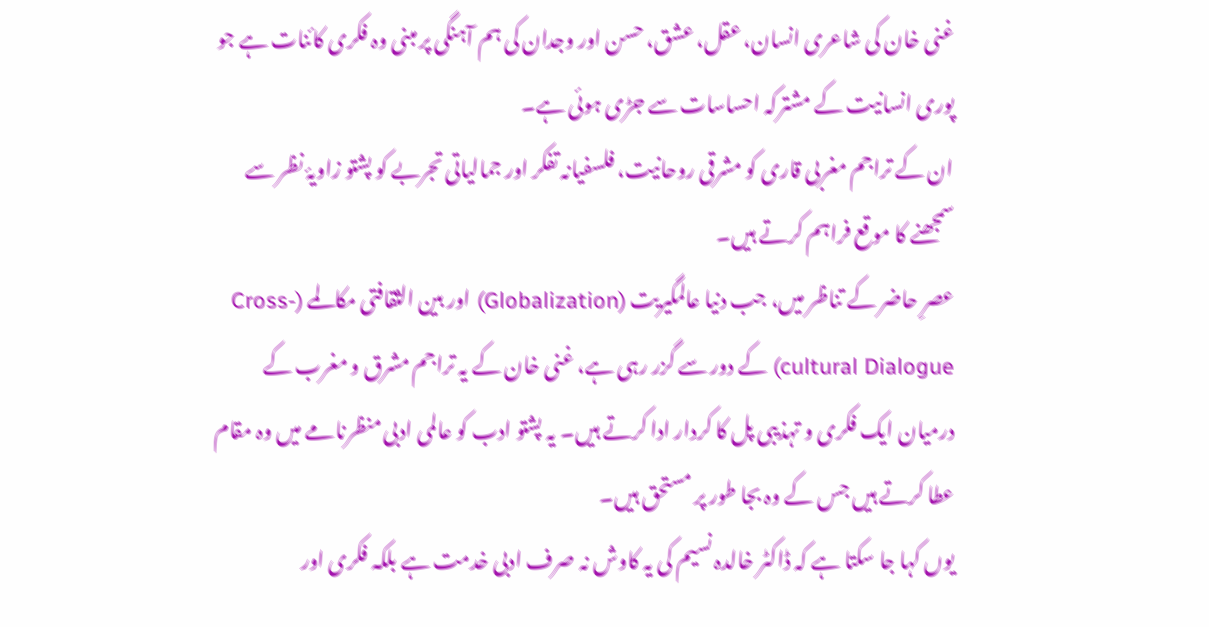غنی خان کی شاعری انسان، عقل، عشق، حسن اور وجدان کی ہم آہنگی پر مبنی وہ فکری کائنات ہے جو پوری انسانیت کے مشترکہ احساسات سے جڑی ہوئی ہے۔
ان کے تراجم مغربی قاری کو مشرقی روحانیت، فلسفیانہ تفکر اور جمالیاتی تجربے کو پشتو زاویۂ نظر سے سمجھنے کا موقع فراہم کرتے ہیں۔
عصرِ حاضر کے تناظر میں، جب دنیا عالمگیریت (Globalization) اور بین الثقافتی مکالمے (Cross-cultural Dialogue) کے دور سے گزر رہی ہے، غنی خان کے یہ تراجم مشرق و مغرب کے درمیان ایک فکری و تہذیبی پل کا کردار ادا کرتے ہیں۔ یہ پشتو ادب کو عالمی ادبی منظرنامے میں وہ مقام عطا کرتے ہیں جس کے وہ بجا طور پر مستحق ہیں۔
یوں کہا جا سکتا ہے کہ ڈاکٹر خالدہ نسیم کی یہ کاوش نہ صرف ادبی خدمت ہے بلکہ فکری اور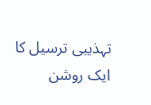تہذیبی ترسیل کا ایک روشن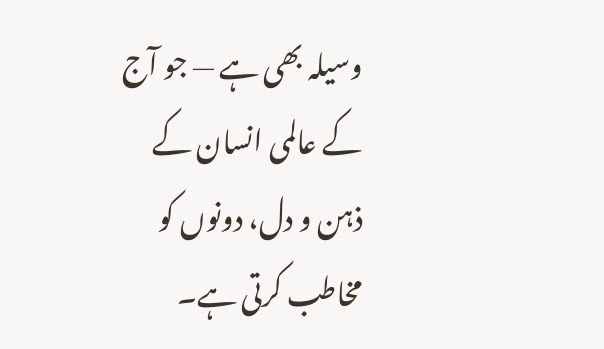وسیلہ بھی ہے — جو آج کے عالمی انسان کے ذہن و دل، دونوں کو مخاطب کرتی ہے۔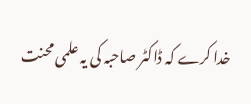خدا کرے کہ ڈاکٹر صاحبہ کی یہ علمی محنت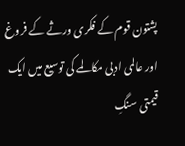پشتون قوم کے فکری ورثے کے فروغ اور عالمی ادبی مکالمے کی توسیع میں ایک قیمتی سنگِ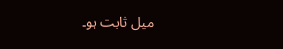میل ثابت ہو۔